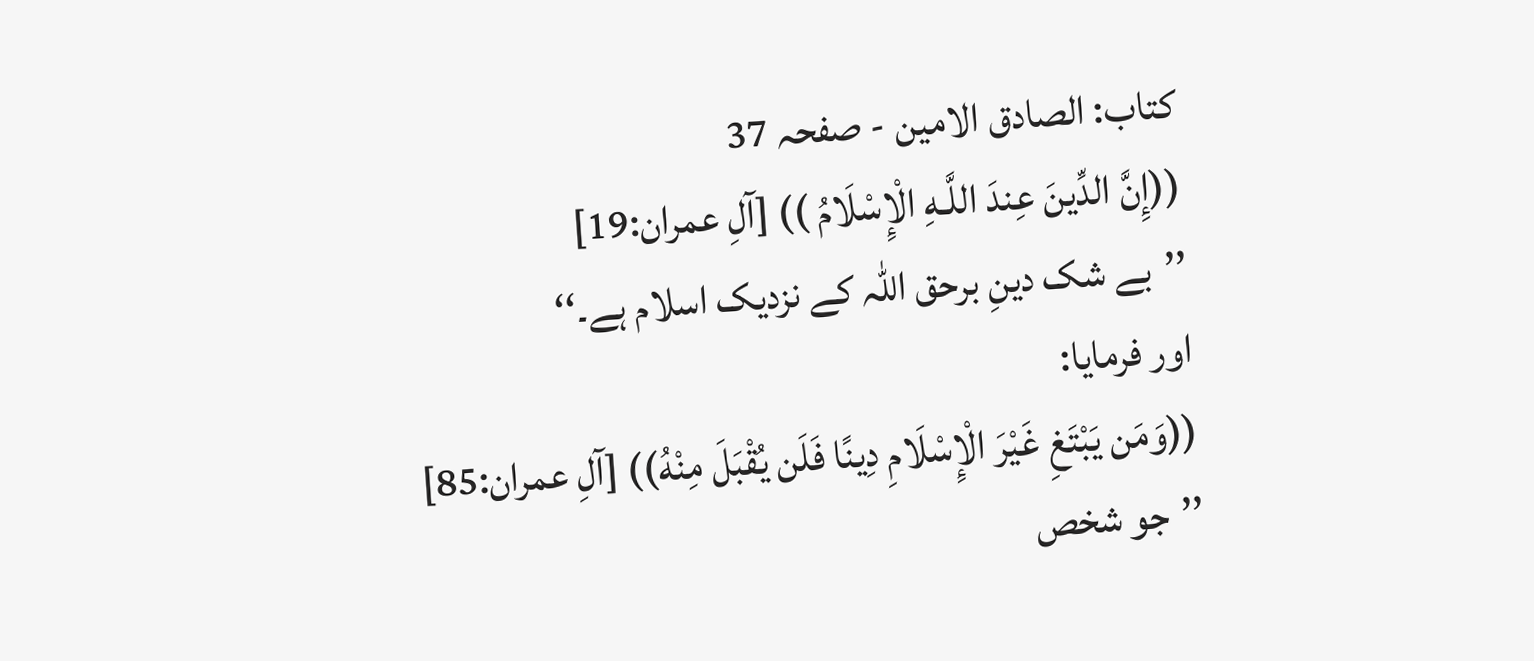کتاب: الصادق الامین - صفحہ 37
((إِنَّ الدِّينَ عِندَ اللَّـهِ الْإِسْلَامُ )) [آلِ عمران:19]
’’بے شک دینِ برحق اللہ کے نزدیک اسلام ہے۔‘‘
اور فرمایا:
((وَمَن يَبْتَغِ غَيْرَ الْإِسْلَامِ دِينًا فَلَن يُقْبَلَ مِنْهُ)) [آلِ عمران:85]
’’جو شخص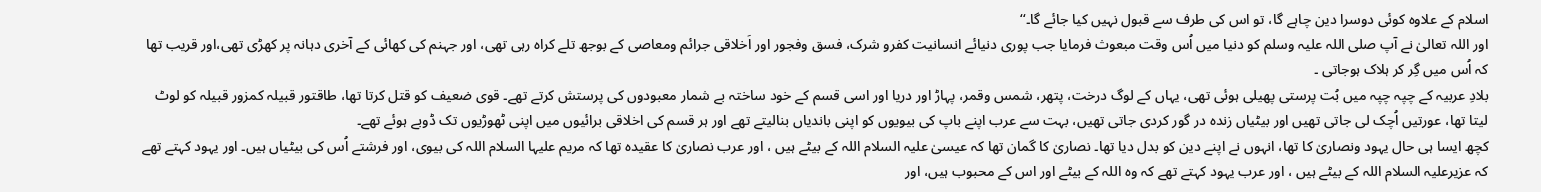اسلام کے علاوہ کوئی دوسرا دین چاہے گا، تو اس کی طرف سے قبول نہیں کیا جائے گا۔‘‘
اور اللہ تعالیٰ نے آپ صلی اللہ علیہ وسلم کو دنیا میں اُس وقت مبعوث فرمایا جب پوری دنیائے انسانیت کفرو شرک، فسق وفجور اور اَخلاقی جرائم ومعاصی کے بوجھ تلے کراہ رہی تھی، اور جہنم کی کھائی کے آخری دہانہ پر کھڑی تھی،اور قریب تھا کہ اُس میں گِر کر ہلاک ہوجاتی ۔
بلادِ عربیہ کے چپہ چپہ میں بُت پرستی پھیلی ہوئی تھی، یہاں کے لوگ درخت، پتھر، شمس وقمر، پہاڑ اور دریا اور اسی قسم کے خود ساختہ بے شمار معبودوں کی پرستش کرتے تھے۔ قوی ضعیف کو قتل کرتا تھا، طاقتور قبیلہ کمزور قبیلہ کو لوٹ لیتا تھا، عورتیں اُچک لی جاتی تھیں اور بیٹیاں زندہ در گور کردی جاتی تھیں، بہت سے عرب اپنے باپ کی بیویوں کو اپنی باندیاں بنالیتے تھے اور ہر قسم کی اخلاقی برائیوں میں اپنی ٹھوڑیوں تک ڈوبے ہوئے تھے۔
کچھ ایسا ہی حال یہود ونصاریٰ کا تھا، انہوں نے اپنے دین کو بدل دیا تھا۔ نصاریٰ کا گمان تھا کہ عیسیٰ علیہ السلام اللہ کے بیٹے ہیں ، اور عرب نصاریٰ کا عقیدہ تھا کہ مریم علیہا السلام اللہ کی بیوی، اور فرشتے اُس کی بیٹیاں ہیں۔ اور یہود کہتے تھے کہ عزیرعلیہ السلام اللہ کے بیٹے ہیں ، اور عرب یہود کہتے تھے کہ وہ اللہ کے بیٹے اور اس کے محبوب ہیں، اور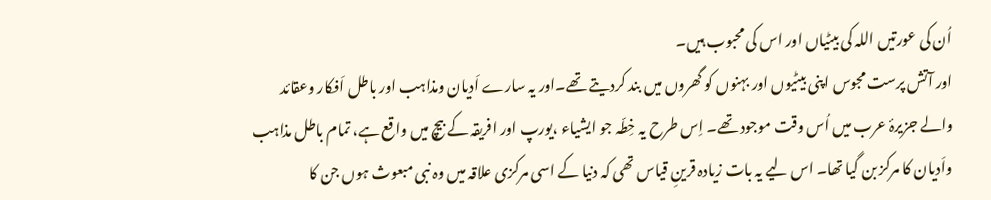اُن کی عورتیں اللہ کی بیٹیاں اور اس کی محبوب ہیں۔
اور آتش پرست مجوس اپنی بیٹیوں اور بہنوں کو گھروں میں بند کردیتے تھے۔اور یہ سارے اَدیان ومذاہب اور باطل اَفکار وعقائد والے جزیرۂ عرب میں اُس وقت موجود تھے۔ اِس طرح یہ خِطّہ جو ایشیاء ،یورپ اور افریقہ کے بیچ میں واقع ہے، تمام باطل مذاہب واَدیان کا مرکز بن گیا تھا۔ اس لیے یہ بات زیادہ قرینِ قیاس تھی کہ دنیا کے اسی مرکزی علاقہ میں وہ نبی مبعوث ہوں جن کا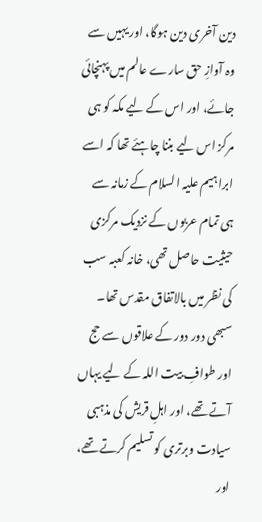دین آخری دین ہوگا، اور یہیں سے وہ آوازِ حق سارے عالم میں پہنچائی جائے، اور اس کے لیے مکہ کو ہی مرکز اس لیے بننا چاہئے تھا کہ اسے ابراہیم علیہ السلام کے زمانہ سے ہی تمام عربوں کے نزدیک مرکزی حیثیت حاصل تھی، خانہ کعبہ سب کی نظر میں بالاتفاق مقدس تھا۔ سبھی دور دور کے علاقوں سے حج اور طوافِ بیت اللہ کے لیے یہاں آتے تھے، اور اہلِ قریش کی مذہبی سیادت وبرتری کو تسلیم کرتے تھے، اور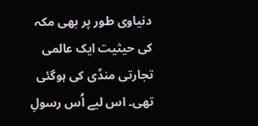دنیاوی طور پر بھی مکہ کی حیثیت ایک عالمی تجارتی منڈی کی ہوگئی تھی۔ اس لیے اُس رسولِ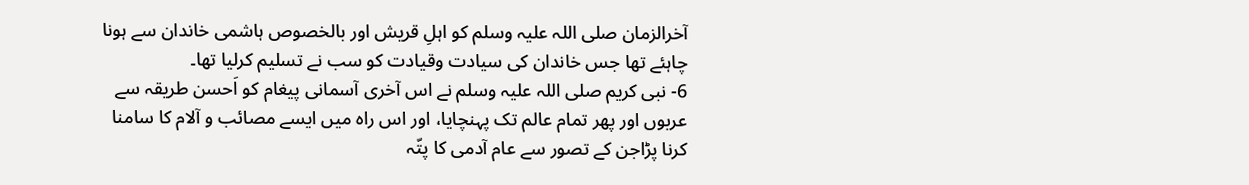آخرالزمان صلی اللہ علیہ وسلم کو اہلِ قریش اور بالخصوص ہاشمی خاندان سے ہونا چاہئے تھا جس خاندان کی سیادت وقیادت کو سب نے تسلیم کرلیا تھا۔
6- نبی کریم صلی اللہ علیہ وسلم نے اس آخری آسمانی پیغام کو اَحسن طریقہ سے عربوں اور پھر تمام عالم تک پہنچایا، اور اس راہ میں ایسے مصائب و آلام کا سامنا کرنا پڑاجن کے تصور سے عام آدمی کا پتّہ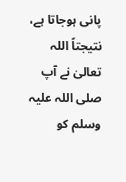پانی ہوجاتا ہے، نتیجتاً اللہ تعالیٰ نے آپ صلی اللہ علیہ وسلم کو